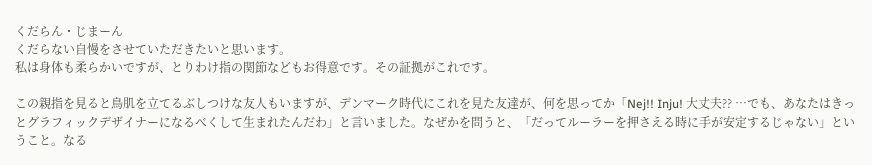くだらん・じまーん
くだらない自慢をさせていただきたいと思います。
私は身体も柔らかいですが、とりわけ指の関節などもお得意です。その証拠がこれです。

この親指を見ると鳥肌を立てるぶしつけな友人もいますが、デンマーク時代にこれを見た友達が、何を思ってか「Nej!! Inju! 大丈夫?? …でも、あなたはきっとグラフィックデザイナーになるべくして生まれたんだわ」と言いました。なぜかを問うと、「だってルーラーを押さえる時に手が安定するじゃない」ということ。なる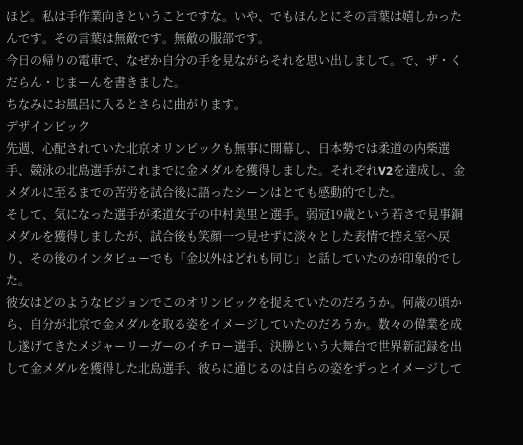ほど。私は手作業向きということですな。いや、でもほんとにその言葉は嬉しかったんです。その言葉は無敵です。無敵の服部です。
今日の帰りの電車で、なぜか自分の手を見ながらそれを思い出しまして。で、ザ・くだらん・じまーんを書きました。
ちなみにお風呂に入るとさらに曲がります。
デザインピック
先週、心配されていた北京オリンピックも無事に開幕し、日本勢では柔道の内柴選手、競泳の北島選手がこれまでに金メダルを獲得しました。それぞれV2を達成し、金メダルに至るまでの苦労を試合後に語ったシーンはとても感動的でした。
そして、気になった選手が柔道女子の中村美里と選手。弱冠19歳という若さで見事銅メダルを獲得しましたが、試合後も笑顔一つ見せずに淡々とした表情で控え室へ戻り、その後のインタビューでも「金以外はどれも同じ」と話していたのが印象的でした。
彼女はどのようなビジョンでこのオリンピックを捉えていたのだろうか。何歳の頃から、自分が北京で金メダルを取る姿をイメージしていたのだろうか。数々の偉業を成し遂げてきたメジャーリーガーのイチロー選手、決勝という大舞台で世界新記録を出して金メダルを獲得した北島選手、彼らに通じるのは自らの姿をずっとイメージして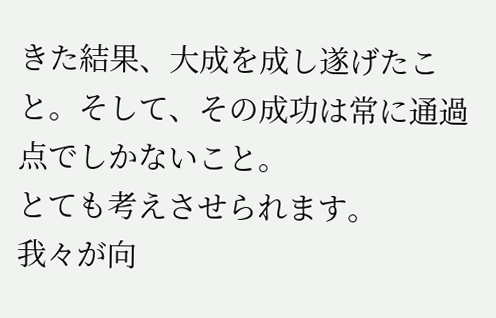きた結果、大成を成し遂げたこと。そして、その成功は常に通過点でしかないこと。
とても考えさせられます。
我々が向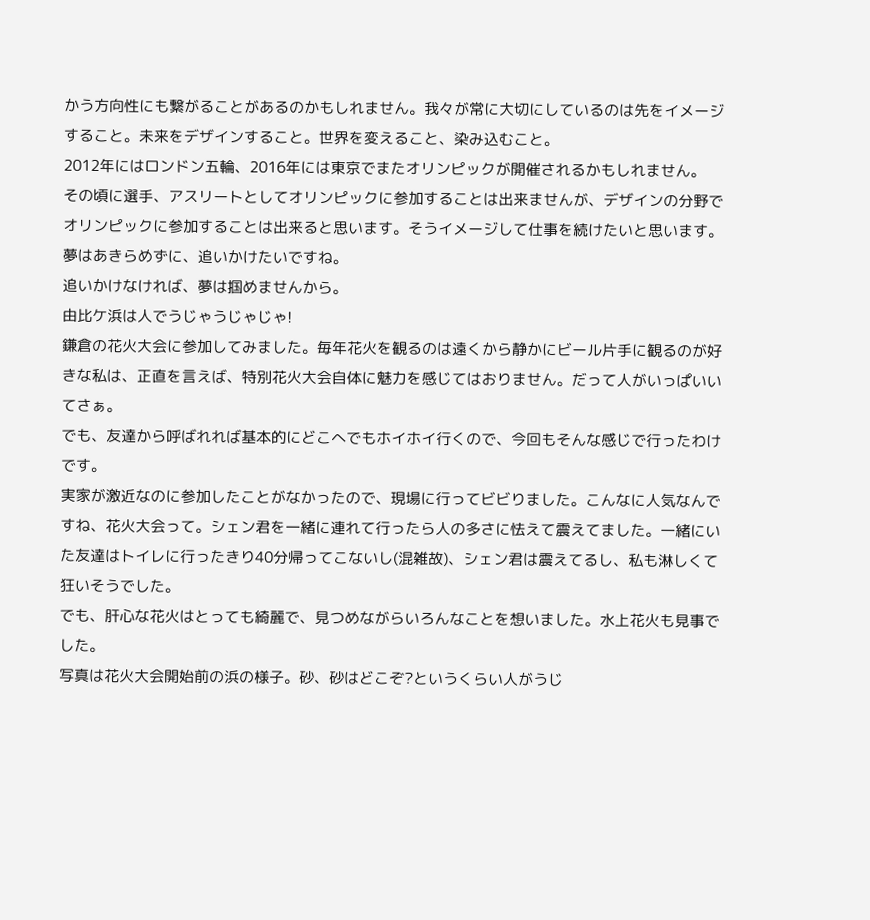かう方向性にも繋がることがあるのかもしれません。我々が常に大切にしているのは先をイメージすること。未来をデザインすること。世界を変えること、染み込むこと。
2012年にはロンドン五輪、2016年には東京でまたオリンピックが開催されるかもしれません。
その頃に選手、アスリートとしてオリンピックに参加することは出来ませんが、デザインの分野でオリンピックに参加することは出来ると思います。そうイメージして仕事を続けたいと思います。
夢はあきらめずに、追いかけたいですね。
追いかけなければ、夢は掴めませんから。
由比ケ浜は人でうじゃうじゃじゃ!
鎌倉の花火大会に参加してみました。毎年花火を観るのは遠くから静かにビール片手に観るのが好きな私は、正直を言えば、特別花火大会自体に魅力を感じてはおりません。だって人がいっぱいいてさぁ。
でも、友達から呼ばれれば基本的にどこへでもホイホイ行くので、今回もそんな感じで行ったわけです。
実家が激近なのに参加したことがなかったので、現場に行ってビビりました。こんなに人気なんですね、花火大会って。シェン君を一緒に連れて行ったら人の多さに怯えて震えてました。一緒にいた友達はトイレに行ったきり40分帰ってこないし(混雑故)、シェン君は震えてるし、私も淋しくて狂いそうでした。
でも、肝心な花火はとっても綺麗で、見つめながらいろんなことを想いました。水上花火も見事でした。
写真は花火大会開始前の浜の様子。砂、砂はどこぞ?というくらい人がうじ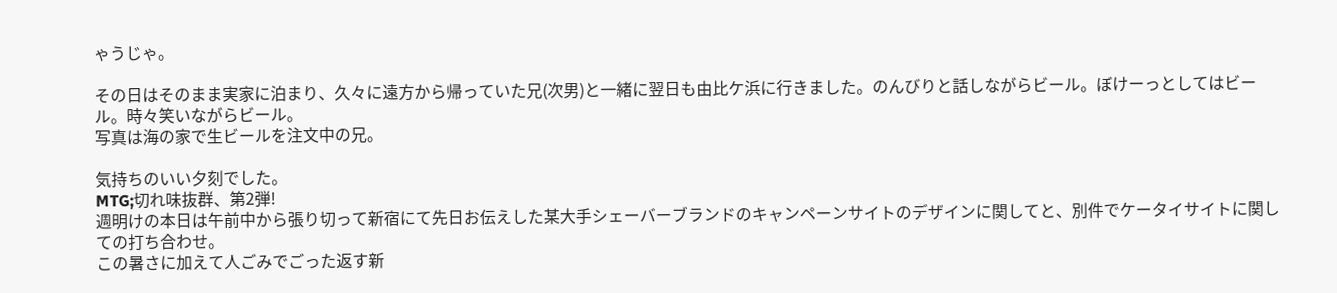ゃうじゃ。

その日はそのまま実家に泊まり、久々に遠方から帰っていた兄(次男)と一緒に翌日も由比ケ浜に行きました。のんびりと話しながらビール。ぼけーっとしてはビール。時々笑いながらビール。
写真は海の家で生ビールを注文中の兄。

気持ちのいい夕刻でした。
MTG;切れ味抜群、第2弾!
週明けの本日は午前中から張り切って新宿にて先日お伝えした某大手シェーバーブランドのキャンペーンサイトのデザインに関してと、別件でケータイサイトに関しての打ち合わせ。
この暑さに加えて人ごみでごった返す新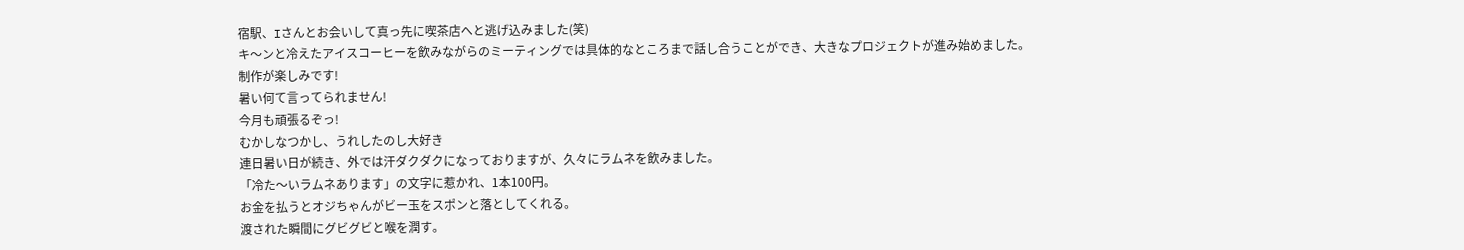宿駅、Iさんとお会いして真っ先に喫茶店へと逃げ込みました(笑)
キ〜ンと冷えたアイスコーヒーを飲みながらのミーティングでは具体的なところまで話し合うことができ、大きなプロジェクトが進み始めました。
制作が楽しみです!
暑い何て言ってられません!
今月も頑張るぞっ!
むかしなつかし、うれしたのし大好き
連日暑い日が続き、外では汗ダクダクになっておりますが、久々にラムネを飲みました。
「冷た〜いラムネあります」の文字に惹かれ、1本100円。
お金を払うとオジちゃんがビー玉をスポンと落としてくれる。
渡された瞬間にグビグビと喉を潤す。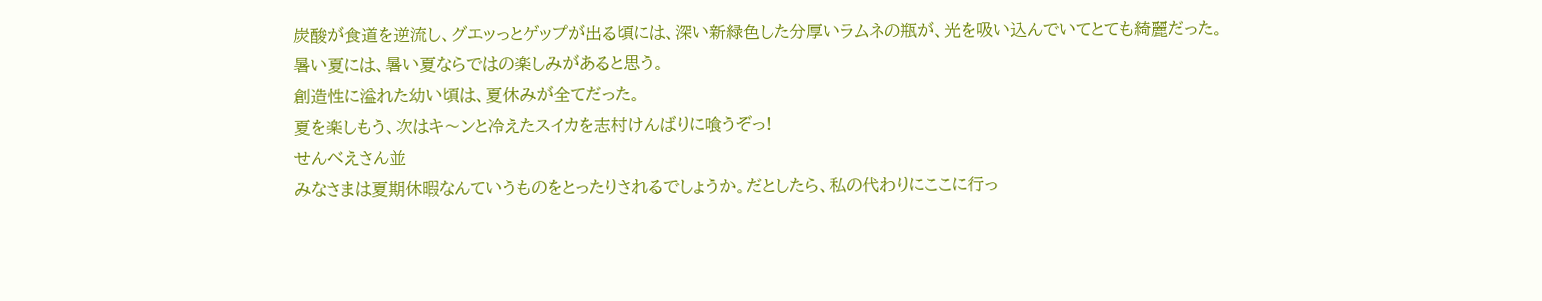炭酸が食道を逆流し、グエッっとゲップが出る頃には、深い新緑色した分厚いラムネの瓶が、光を吸い込んでいてとても綺麗だった。
暑い夏には、暑い夏ならではの楽しみがあると思う。
創造性に溢れた幼い頃は、夏休みが全てだった。
夏を楽しもう、次はキ〜ンと冷えたスイカを志村けんばりに喰うぞっ!
せんべえさん並
みなさまは夏期休暇なんていうものをとったりされるでしょうか。だとしたら、私の代わりにここに行っ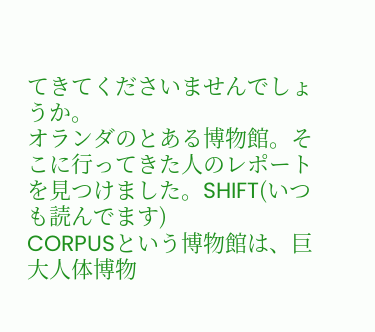てきてくださいませんでしょうか。
オランダのとある博物館。そこに行ってきた人のレポートを見つけました。SHIFT(いつも読んでます)
CORPUSという博物館は、巨大人体博物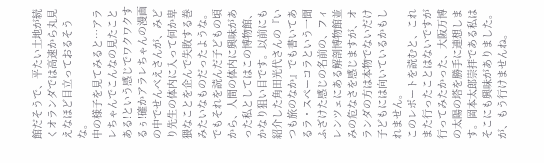館だそうで、平たい土地が続くオランダでは高速から丸見えなほど目立っておるそうな。
中の様子を見てみると…アラレちゃんでこんなの見たことある!という感じでワクワクするぅ!確かアラレちゃんの漫画の中でせんべえさんが、みどり先生の体内に入って何か卑猥なことを企んで失敗する巻みたいなものだったような。
でもそれを読んだ子どもの頃から、人間の体内に興味があった私としてはこの博物館、かなり狙い目です。以前にも紹介した角田光代さんの『いつも旅のなか』でも書いてあるラ・スペーコラという一聞ふざけた感じの名前の、フィレンツェにある解剖博物館並みの危なさを感じますが、オランダの方は本物でないだけ子どもには向いているかもしれません。
このレポートを読むと、これまた行ったことはないですが行ってみたかった、大阪万博の太陽の塔を勝手に連想します。岡本太郎崇拝である私はそこにも興味がありました。が、もう行けませんね。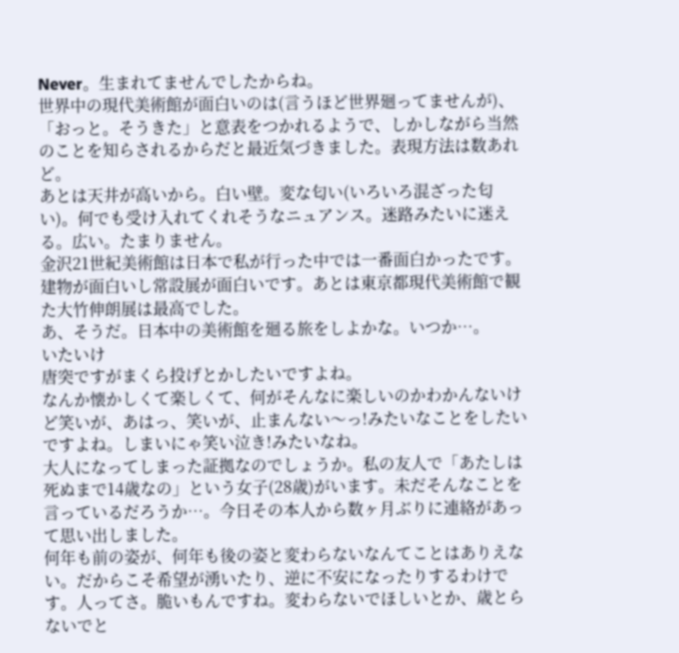Never。生まれてませんでしたからね。
世界中の現代美術館が面白いのは(言うほど世界廻ってませんが)、「おっと。そうきた」と意表をつかれるようで、しかしながら当然のことを知らされるからだと最近気づきました。表現方法は数あれど。
あとは天井が高いから。白い壁。変な匂い(いろいろ混ざった匂い)。何でも受け入れてくれそうなニュアンス。迷路みたいに迷える。広い。たまりません。
金沢21世紀美術館は日本で私が行った中では一番面白かったです。建物が面白いし常設展が面白いです。あとは東京都現代美術館で観た大竹伸朗展は最高でした。
あ、そうだ。日本中の美術館を廻る旅をしよかな。いつか…。
いたいけ
唐突ですがまくら投げとかしたいですよね。
なんか懐かしくて楽しくて、何がそんなに楽しいのかわかんないけど笑いが、あはっ、笑いが、止まんない〜っ!みたいなことをしたいですよね。しまいにゃ笑い泣き!みたいなね。
大人になってしまった証拠なのでしょうか。私の友人で「あたしは死ぬまで14歳なの」という女子(28歳)がいます。未だそんなことを言っているだろうか…。今日その本人から数ヶ月ぶりに連絡があって思い出しました。
何年も前の姿が、何年も後の姿と変わらないなんてことはありえない。だからこそ希望が湧いたり、逆に不安になったりするわけです。人ってさ。脆いもんですね。変わらないでほしいとか、歳とらないでと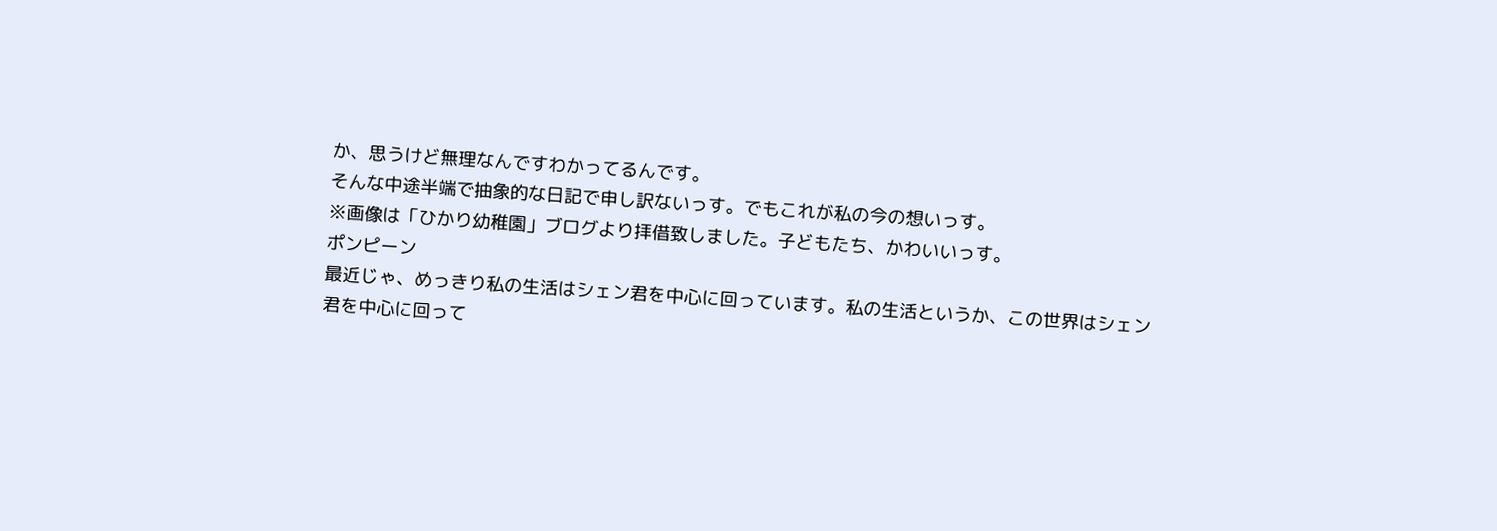か、思うけど無理なんですわかってるんです。
そんな中途半端で抽象的な日記で申し訳ないっす。でもこれが私の今の想いっす。
※画像は「ひかり幼稚園」ブログより拝借致しました。子どもたち、かわいいっす。
ポンピーン
最近じゃ、めっきり私の生活はシェン君を中心に回っています。私の生活というか、この世界はシェン君を中心に回って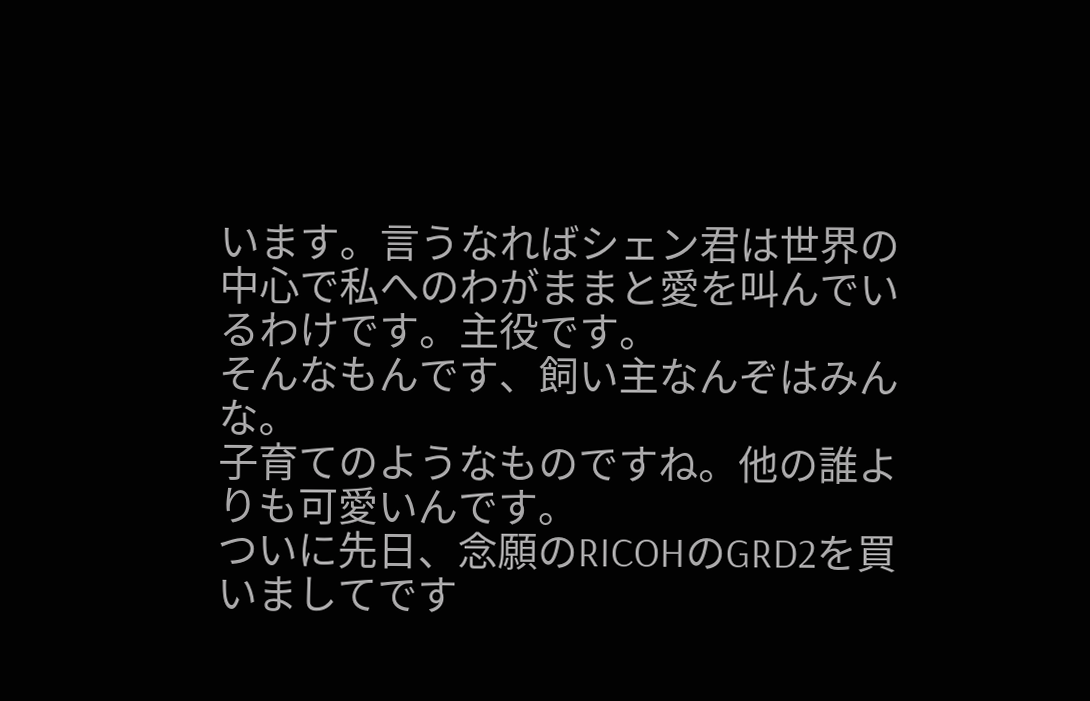います。言うなればシェン君は世界の中心で私へのわがままと愛を叫んでいるわけです。主役です。
そんなもんです、飼い主なんぞはみんな。
子育てのようなものですね。他の誰よりも可愛いんです。
ついに先日、念願のRICOHのGRD2を買いましてです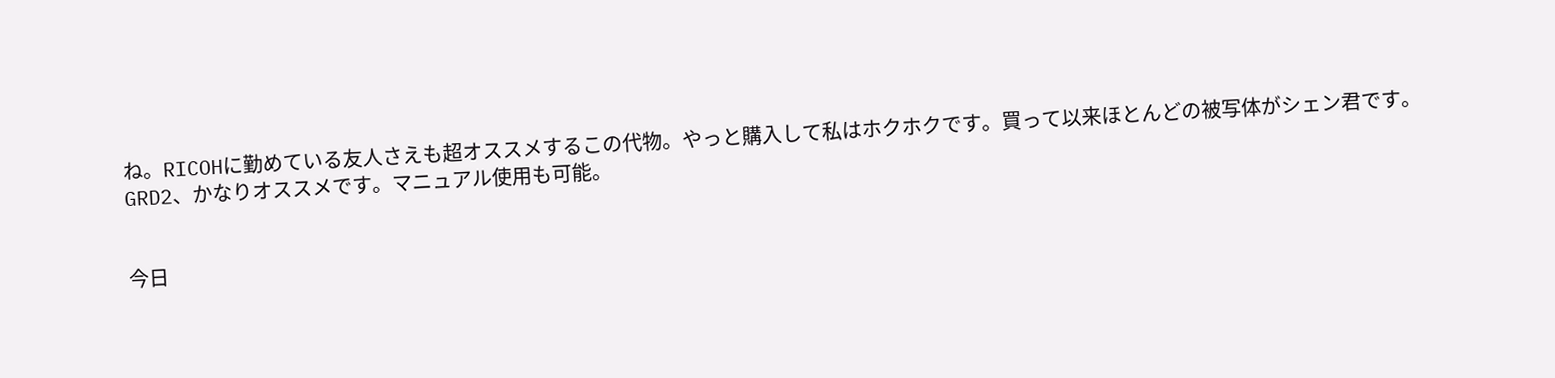ね。RICOHに勤めている友人さえも超オススメするこの代物。やっと購入して私はホクホクです。買って以来ほとんどの被写体がシェン君です。
GRD2、かなりオススメです。マニュアル使用も可能。


今日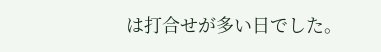は打合せが多い日でした。